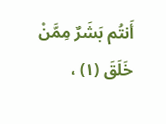أَنتُم بَشَرٌ مِمَّنْ خَلَقَ (۱) ،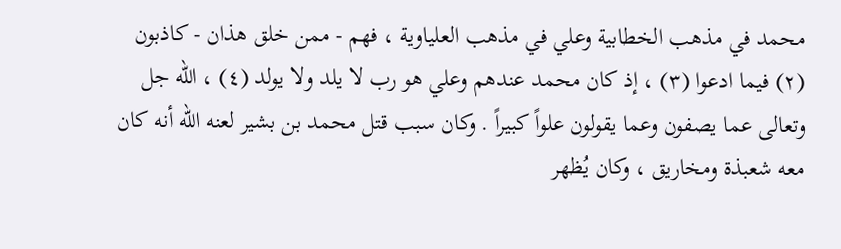محمد في مذهب الخطابية وعلي في مذهب العلياوية ، فهم - ممن خلق هذان - كاذبون (۲) فيما ادعوا (۳) ، إذ كان محمد عندهم وعلي هو رب لا يلد ولا يولد (٤) ، الله جل
وتعالى عما يصفون وعما يقولون علواً كبيراً . وكان سبب قتل محمد بن بشير لعنه الله أنه كان معه شعبذة ومخاريق ، وكان يُظهر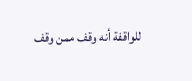للواقفة أنه وقف ممن وقف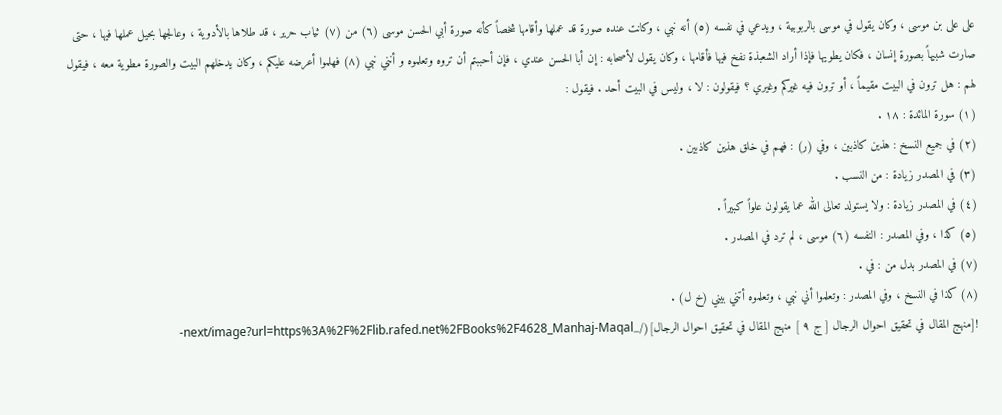على على بن موسى ، وكان يقول في موسى بالربوبية ، ويدعي في نفسه (٥) أنه نبي ، وكانت عنده صورة قد عملها وأقامها شخصاً كأنه صورة أبي الحسن موسى (٦) من (۷) ثياب حرير ، قد طلاها بالأدوية ، وعالجها بحيل عملها فيها ، حتى صارت شبيهاً بصورة إنسان ، فكان يطويها فإذا أراد الشعبذة نفخ فيها فأقامها ، وكان يقول لأصحابه : إن أبا الحسن عندي ، فإن أحببتم أن تروه وتعلموه و أنني نبي (۸) فهلموا أعرضه عليكم ، وكان يدخلهم البيت والصورة مطوية معه ، فيقول لهم : هل ترون في البيت مقيماً ، أو ترون فيه غيركم وغيري ؟ فيقولون : لا ، وليس في البيت أحد . فيقول :
(١) سورة المائدة : ١٨ .
(۲) في جميع النسخ : هذين كاذبين ، وفي (ر) : فهم في خلق هذين كاذبين .
(۳) في المصدر زيادة : من النسب .
(٤) في المصدر زيادة : ولا يستولد تعالى الله عما يقولون علواً كبيراً .
(٥) كذا ، وفي المصدر : النفسه (٦) موسى ، لم ترد في المصدر .
(۷) في المصدر بدل من : في .
(۸) كذا في النسخ ، وفي المصدر : وتعلموا أني نبي ، وتعلموه أتني بيني (خ ل) .
![منهج المقال في تحقيق احوال الرجال [ ج ٩ ] منهج المقال في تحقيق احوال الرجال](/_next/image?url=https%3A%2F%2Flib.rafed.net%2FBooks%2F4628_Manhaj-Maqal-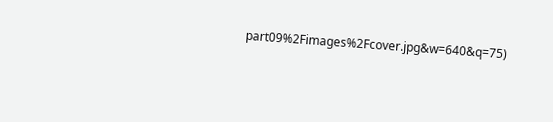part09%2Fimages%2Fcover.jpg&w=640&q=75)